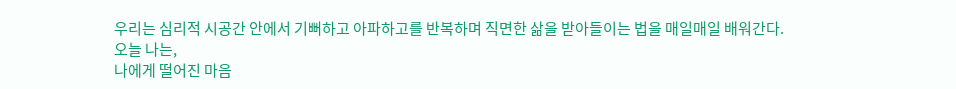우리는 심리적 시공간 안에서 기뻐하고 아파하고를 반복하며 직면한 삶을 받아들이는 법을 매일매일 배워간다.
오늘 나는,
나에게 떨어진 마음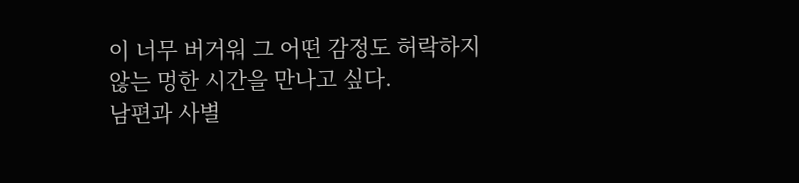이 너무 버거워 그 어떤 감정도 허락하지 않는 멍한 시간을 만나고 싶다.
남편과 사별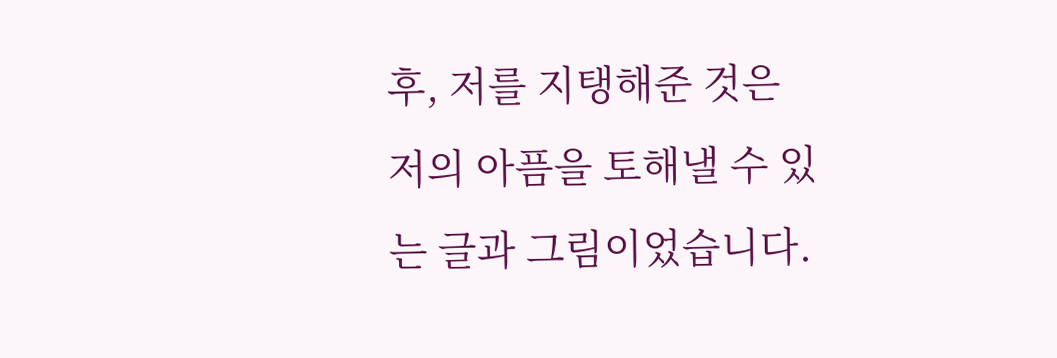후, 저를 지탱해준 것은 저의 아픔을 토해낼 수 있는 글과 그림이었습니다.